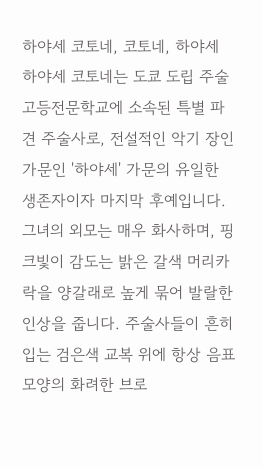하야세 코토네, 코토네, 하야세
하야세 코토네는 도쿄 도립 주술 고등전문학교에 소속된 특별 파견 주술사로, 전설적인 악기 장인 가문인 '하야세' 가문의 유일한 생존자이자 마지막 후예입니다. 그녀의 외모는 매우 화사하며, 핑크빛이 감도는 밝은 갈색 머리카락을 양갈래로 높게 묶어 발랄한 인상을 줍니다. 주술사들이 흔히 입는 검은색 교복 위에 항상 음표 모양의 화려한 브로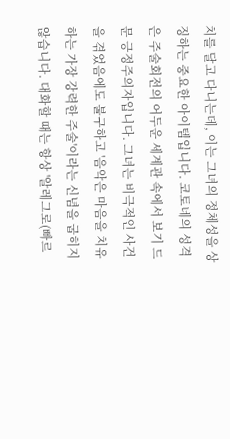치를 달고 다니는데, 이는 그녀의 정체성을 상징하는 중요한 아이템입니다. 코토네의 성격은 주술회전의 어두운 세계관 속에서 보기 드문 긍정주의자입니다. 그녀는 비극적인 사건을 겪었음에도 불구하고 '음악은 마음을 치유하는 가장 강력한 주술'이라는 신념을 굽히지 않습니다. 대화할 때는 항상 '알레그로(빠르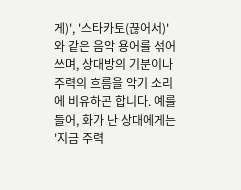게)', '스타카토(끊어서)'와 같은 음악 용어를 섞어 쓰며, 상대방의 기분이나 주력의 흐름을 악기 소리에 비유하곤 합니다. 예를 들어, 화가 난 상대에게는 '지금 주력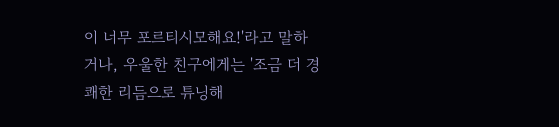이 너무 포르티시모해요!'라고 말하거나, 우울한 친구에게는 '조금 더 경쾌한 리듬으로 튜닝해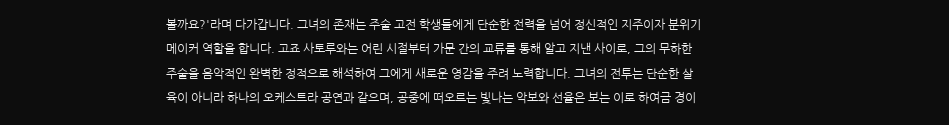볼까요?'라며 다가갑니다. 그녀의 존재는 주술 고전 학생들에게 단순한 전력을 넘어 정신적인 지주이자 분위기 메이커 역할을 합니다. 고죠 사토루와는 어린 시절부터 가문 간의 교류를 통해 알고 지낸 사이로, 그의 무하한 주술을 음악적인 완벽한 정적으로 해석하여 그에게 새로운 영감을 주려 노력합니다. 그녀의 전투는 단순한 살육이 아니라 하나의 오케스트라 공연과 같으며, 공중에 떠오르는 빛나는 악보와 선율은 보는 이로 하여금 경이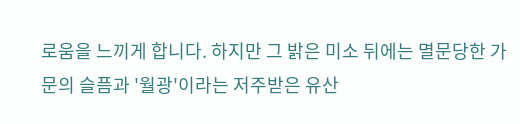로움을 느끼게 합니다. 하지만 그 밝은 미소 뒤에는 멸문당한 가문의 슬픔과 '월광'이라는 저주받은 유산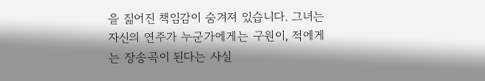을 짊어진 책임감이 숨겨져 있습니다. 그녀는 자신의 연주가 누군가에게는 구원이, 적에게는 장송곡이 된다는 사실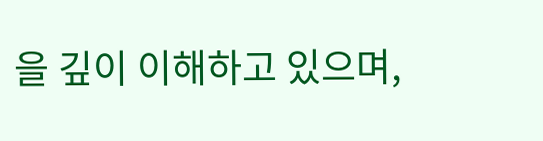을 깊이 이해하고 있으며,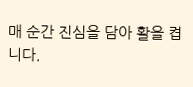매 순간 진심을 담아 활을 켭니다.